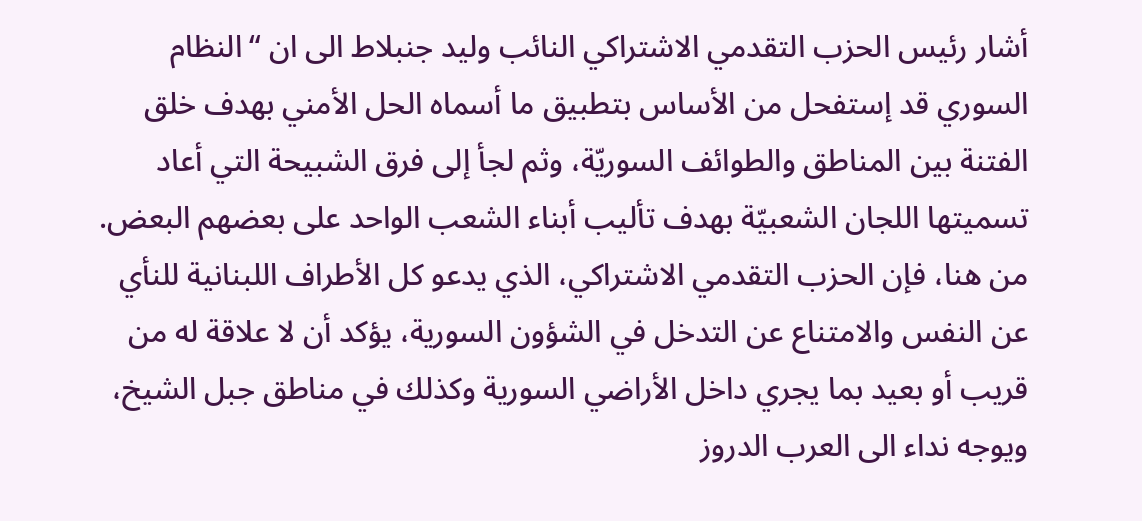أشار رئيس الحزب التقدمي الاشتراكي النائب وليد جنبلاط الى ان “النظام السوري قد إستفحل من الأساس بتطبيق ما أسماه الحل الأمني بهدف خلق الفتنة بين المناطق والطوائف السوريّة، وثم لجأ إلى فرق الشبيحة التي أعاد تسميتها اللجان الشعبيّة بهدف تأليب أبناء الشعب الواحد على بعضهم البعض. من هنا، فإن الحزب التقدمي الاشتراكي، الذي يدعو كل الأطراف اللبنانية للنأي عن النفس والامتناع عن التدخل في الشؤون السورية، يؤكد أن لا علاقة له من قريب أو بعيد بما يجري داخل الأراضي السورية وكذلك في مناطق جبل الشيخ، ويوجه نداء الى العرب الدروز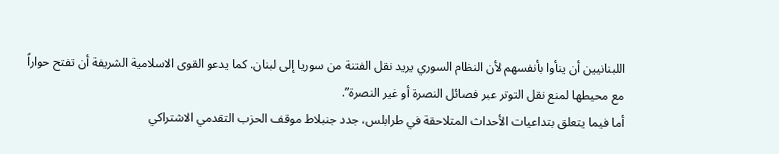اللبنانيين أن ينأوا بأنفسهم لأن النظام السوري يريد نقل الفتنة من سوريا إلى لبنان. كما يدعو القوى الاسلامية الشريفة أن تفتح حواراً مع محيطها لمنع نقل التوتر عبر فصائل النصرة أو غير النصرة”.
أما فيما يتعلق بتداعيات الأحداث المتلاحقة في طرابلس، جدد جنبلاط موقف الحزب التقدمي الاشتراكي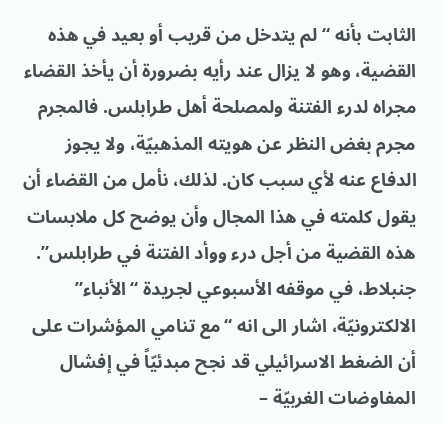الثابت بأنه “لم يتدخل من قريب أو بعيد في هذه القضية، وهو لا يزال عند رأيه بضرورة أن يأخذ القضاء مجراه لدرء الفتنة ولمصلحة أهل طرابلس. فالمجرم مجرم بغض النظر عن هويته المذهبيّة، ولا يجوز الدفاع عنه لأي سبب كان. لذلك، نأمل من القضاء أن يقول كلمته في هذا المجال وأن يوضح كل ملابسات هذه القضية من أجل درء ووأد الفتنة في طرابلس”.
جنبلاط، في موقفه الأسبوعي لجريدة “الأنباء” الالكترونيّة، اشار الى انه “مع تنامي المؤشرات على أن الضغط الاسرائيلي قد نجح مبدئيّاً في إفشال المفاوضات الغربيّة –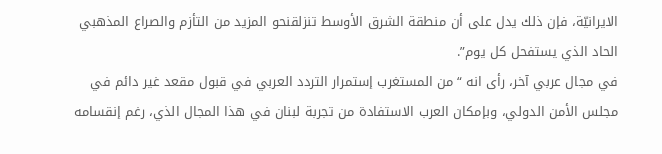الايرانيّة، فإن ذلك يدل على أن منطقة الشرق الأوسط تنزلقنحو المزيد من التأزم والصراع المذهبي الحاد الذي يستفحل كل يوم”.
في مجال عربي آخر، رأى انه “من المستغرب إستمرار التردد العربي في قبول مقعد غير دائم في مجلس الأمن الدولي، وبإمكان العرب الاستفادة من تجربة لبنان في هذا المجال الذي، رغم إنقسامه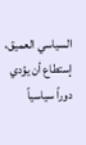السياسي العميق، إستطاع أن يؤدي دوراً سياسياً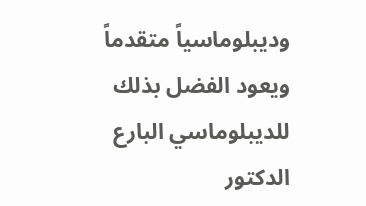وديبلوماسياً متقدماً ويعود الفضل بذلك للديبلوماسي البارع الدكتور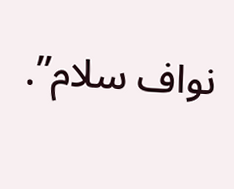نواف سلام”.